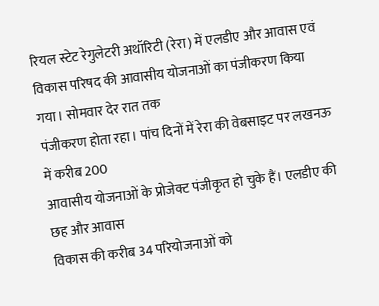रियल स्टेट रेगुलेटरी अथॉरिटी (रेरा) में एलडीए और आवास एवं
विकास परिषद की आवासीय योजनाओं का पंजीकरण किया गया। सोमवार देर रात तक
पंजीकरण होता रहा। पांच दिनों में रेरा की वेबसाइट पर लखनऊ में करीब 200
आवासीय योजनाओं के प्रोजेक्ट पंजीकृत हो चुके हैं। एलडीए की छह और आवास
विकास की करीब 34 परियोजनाओं को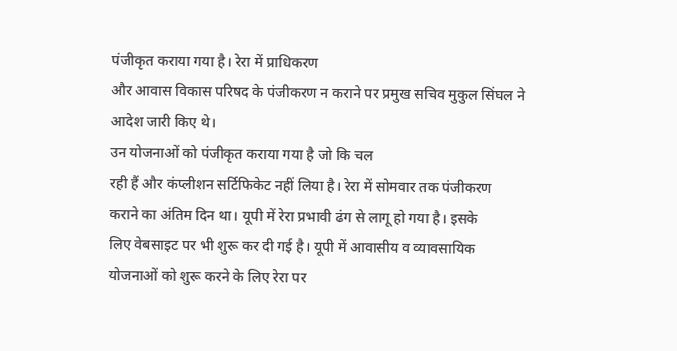पंजीकृत कराया गया है। रेरा में प्राधिकरण
और आवास विकास परिषद के पंजीकरण न कराने पर प्रमुख सचिव मुकुल सिंघल ने
आदेश जारी किए थे।
उन योजनाओं को पंजीकृत कराया गया है जो कि चल
रही हैं और कंप्लीशन सर्टिफिकेट नहीं लिया है। रेरा में सोमवार तक पंजीकरण
कराने का अंतिम दिन था। यूपी में रेरा प्रभावी ढंग से लागू हो गया है। इसके
लिए वेबसाइट पर भी शुरू कर दी गई है। यूपी में आवासीय व व्यावसायिक
योजनाओं को शुरू करने के लिए रेरा पर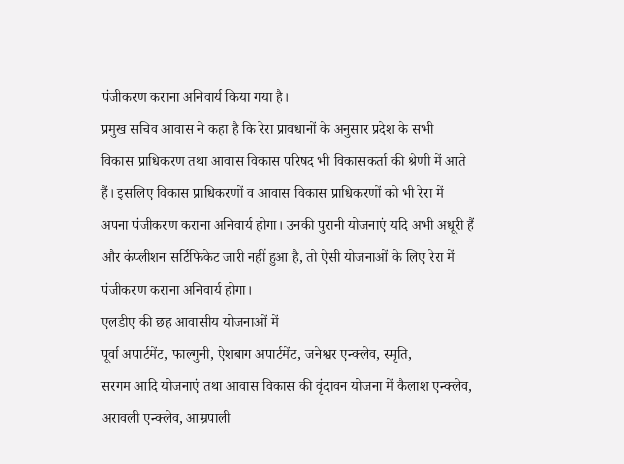पंजीकरण कराना अनिवार्य किया गया है।
प्रमुख सचिव आवास ने कहा है कि रेरा प्रावधानों के अनुसार प्रदेश के सभी
विकास प्राधिकरण तथा आवास विकास परिषद भी विकासकर्ता की श्रेणी में आते
हैं। इसलिए विकास प्राधिकरणों व आवास विकास प्राधिकरणों को भी रेरा में
अपना पंजीकरण कराना अनिवार्य होगा। उनकी पुरानी योजनाएं यदि अभी अधूरी हैं
और कंप्लीशन सर्टिफिकेट जारी नहीं हुआ है, तो ऐसी योजनाओं के लिए रेरा में
पंजीकरण कराना अनिवार्य होगा।
एलडीए की छह आवासीय योजनाओं में
पूर्वा अपार्टमेंट, फाल्गुनी, ऐशबाग अपार्टमेंट, जनेश्वर एन्क्लेव, स्मृति,
सरगम आदि योजनाएं तथा आवास विकास की वृंदावन योजना में कैलाश एन्क्लेव,
अरावली एन्क्लेव, आम्रपाली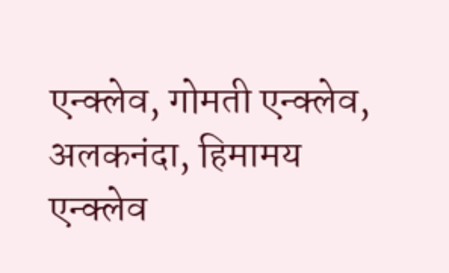एन्क्लेव, गोमती एन्क्लेव, अलकनंदा, हिमामय
एन्क्लेव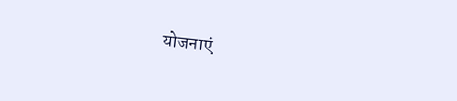योजनाएं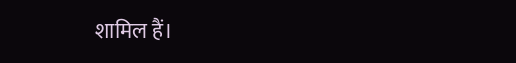शामिल हैं।